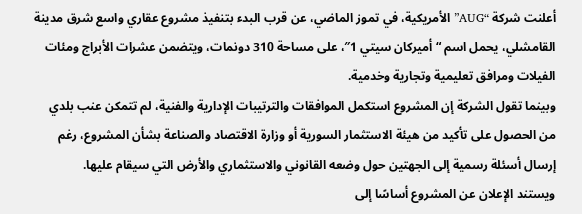أعلنت شركة “AUG” الأمريكية، في تموز الماضي، عن قرب البدء بتنفيذ مشروع عقاري واسع شرق مدينة القامشلي، يحمل اسم “أميركان سيتي 1″، على مساحة 310 دونمات، ويتضمن عشرات الأبراج ومئات الفيلات ومرافق تعليمية وتجارية وخدمية.
وبينما تقول الشركة إن المشروع استكمل الموافقات والترتيبات الإدارية والفنية، لم تتمكن عنب بلدي من الحصول على تأكيد من هيئة الاستثمار السورية أو وزارة الاقتصاد والصناعة بشأن المشروع، رغم إرسال أسئلة رسمية إلى الجهتين حول وضعه القانوني والاستثماري والأرض التي سيقام عليها.
ويستند الإعلان عن المشروع أساسًا إلى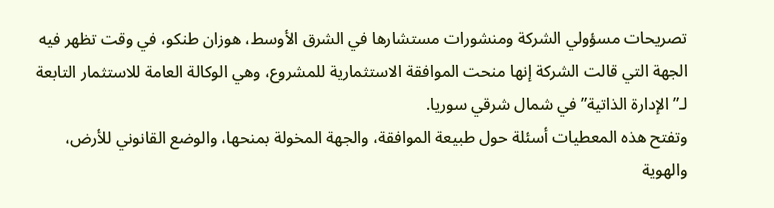تصريحات مسؤولي الشركة ومنشورات مستشارها في الشرق الأوسط، هوزان طنكو، في وقت تظهر فيه الجهة التي قالت الشركة إنها منحت الموافقة الاستثمارية للمشروع، وهي الوكالة العامة للاستثمار التابعة لـ”الإدارة الذاتية” في شمال شرقي سوريا.
وتفتح هذه المعطيات أسئلة حول طبيعة الموافقة، والجهة المخولة بمنحها، والوضع القانوني للأرض، والهوية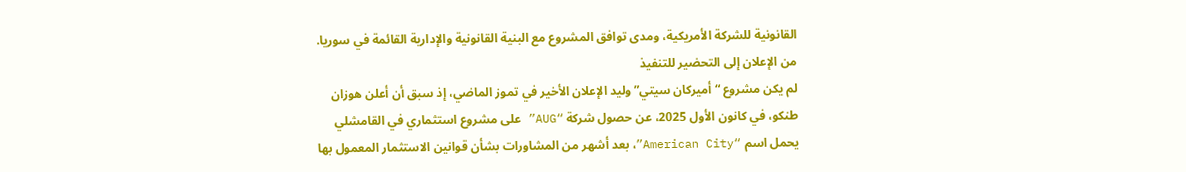القانونية للشركة الأمريكية، ومدى توافق المشروع مع البنية القانونية والإدارية القائمة في سوريا.
من الإعلان إلى التحضير للتنفيذ
لم يكن مشروع “أميركان سيتي” وليد الإعلان الأخير في تموز الماضي، إذ سبق أن أعلن هوزان طنكو، في كانون الأول 2025، عن حصول شركة “AUG” على مشروع استثماري في القامشلي يحمل اسم “American City”، بعد أشهر من المشاورات بشأن قوانين الاستثمار المعمول بها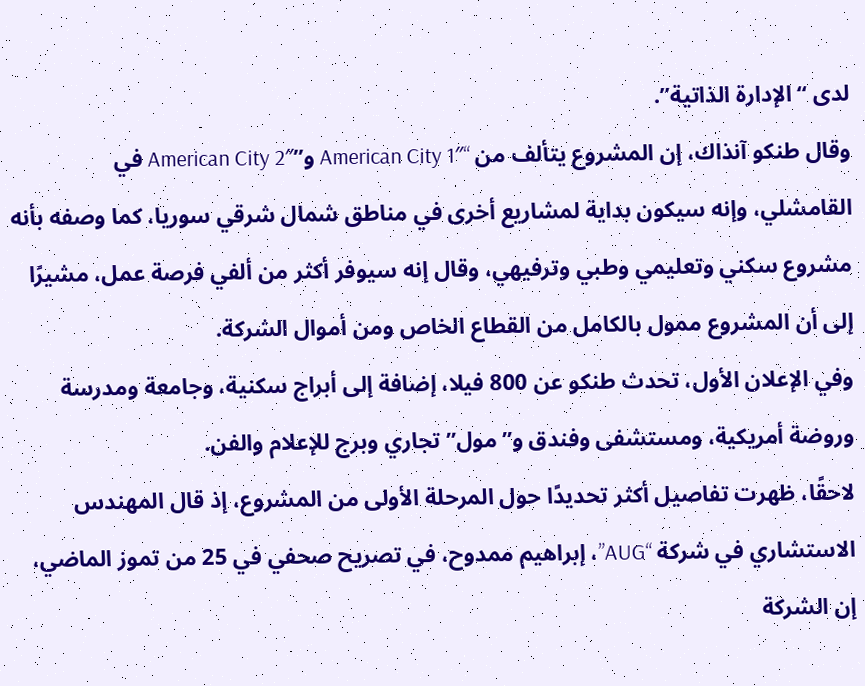لدى “الإدارة الذاتية”.
وقال طنكو آنذاك، إن المشروع يتألف من “American City 1″ و”American City 2″ في القامشلي، وإنه سيكون بداية لمشاريع أخرى في مناطق شمال شرقي سوريا، كما وصفه بأنه مشروع سكني وتعليمي وطبي وترفيهي، وقال إنه سيوفر أكثر من ألفي فرصة عمل، مشيرًا إلى أن المشروع ممول بالكامل من القطاع الخاص ومن أموال الشركة.
وفي الإعلان الأول، تحدث طنكو عن 800 فيلا، إضافة إلى أبراج سكنية، وجامعة ومدرسة وروضة أمريكية، ومستشفى وفندق و”مول” تجاري وبرج للإعلام والفن.
لاحقًا، ظهرت تفاصيل أكثر تحديدًا حول المرحلة الأولى من المشروع، إذ قال المهندس الاستشاري في شركة “AUG”، إبراهيم ممدوح، في تصريح صحفي في 25 من تموز الماضي، إن الشركة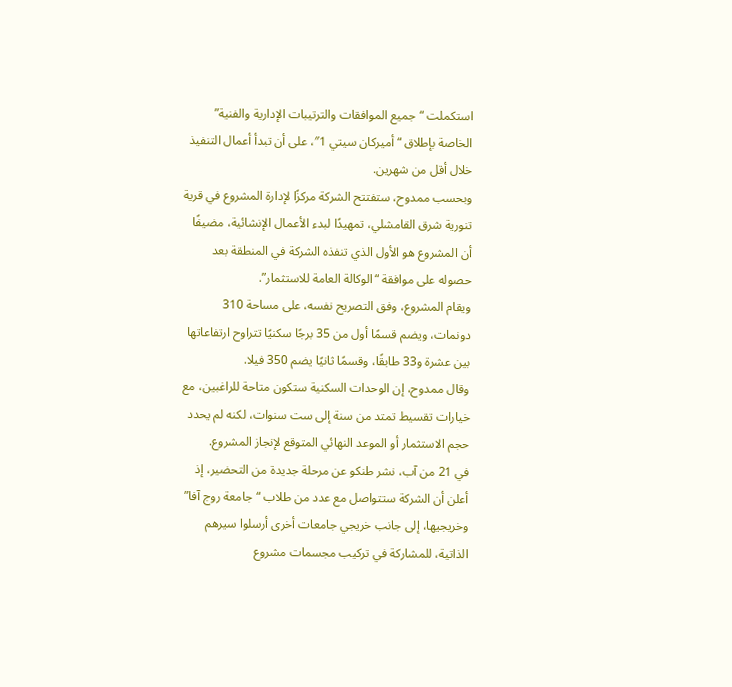استكملت “جميع الموافقات والترتيبات الإدارية والفنية” الخاصة بإطلاق “أميركان سيتي 1″، على أن تبدأ أعمال التنفيذ خلال أقل من شهرين.
وبحسب ممدوح، ستفتتح الشركة مركزًا لإدارة المشروع في قرية تنورية شرق القامشلي، تمهيدًا لبدء الأعمال الإنشائية، مضيفًا أن المشروع هو الأول الذي تنفذه الشركة في المنطقة بعد حصوله على موافقة “الوكالة العامة للاستثمار”.
ويقام المشروع، وفق التصريح نفسه، على مساحة 310 دونمات، ويضم قسمًا أول من 35 برجًا سكنيًا تتراوح ارتفاعاتها بين عشرة و33 طابقًا، وقسمًا ثانيًا يضم 350 فيلا.
وقال ممدوح، إن الوحدات السكنية ستكون متاحة للراغبين، مع خيارات تقسيط تمتد من سنة إلى ست سنوات، لكنه لم يحدد حجم الاستثمار أو الموعد النهائي المتوقع لإنجاز المشروع.
في 21 من آب، نشر طنكو عن مرحلة جديدة من التحضير، إذ أعلن أن الشركة ستتواصل مع عدد من طلاب “جامعة روج آفا” وخريجيها، إلى جانب خريجي جامعات أخرى أرسلوا سيرهم الذاتية، للمشاركة في تركيب مجسمات مشروع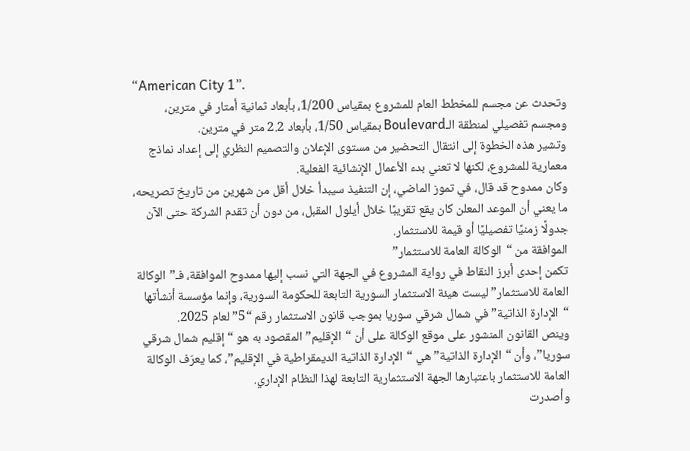“American City 1”.
وتحدث عن مجسم للمخطط العام للمشروع بمقياس 1/200، بأبعاد ثمانية أمتار في مترين، ومجسم تفصيلي لمنطقة الـBoulevard بمقياس 1/50، بأبعاد 2.2 متر في مترين.
وتشير هذه الخطوة إلى انتقال التحضير من مستوى الإعلان والتصميم النظري إلى إعداد نماذج معمارية للمشروع، لكنها لا تعني بدء الأعمال الإنشائية الفعلية.
وكان ممدوح قد قال، في تموز الماضي، إن التنفيذ سيبدأ خلال أقل من شهرين من تاريخ تصريحه، ما يعني أن الموعد المعلن كان يقع تقريبًا خلال أيلول المقبل، من دون أن تقدم الشركة حتى الآن جدولًا زمنيًا تفصيليًا أو قيمة للاستثمار.
الموافقة من “الوكالة العامة للاستثمار”
تكمن إحدى أبرز النقاط في رواية المشروع في الجهة التي نسب إليها ممدوح الموافقة، فـ”الوكالة العامة للاستثمار” ليست هيئة الاستثمار السورية التابعة للحكومة السورية، وإنما مؤسسة أنشأتها “الإدارة الذاتية” في شمال شرقي سوريا بموجب قانون الاستثمار رقم “5” لعام 2025.
وينص القانون المنشور على موقع الوكالة على أن “الإقليم” المقصود به هو “إقليم شمال شرقي سوريا”، وأن “الإدارة الذاتية” هي “الإدارة الذاتية الديمقراطية في الإقليم”، كما يعرّف الوكالة العامة للاستثمار باعتبارها الجهة الاستثمارية التابعة لهذا النظام الإداري.
وأصدرت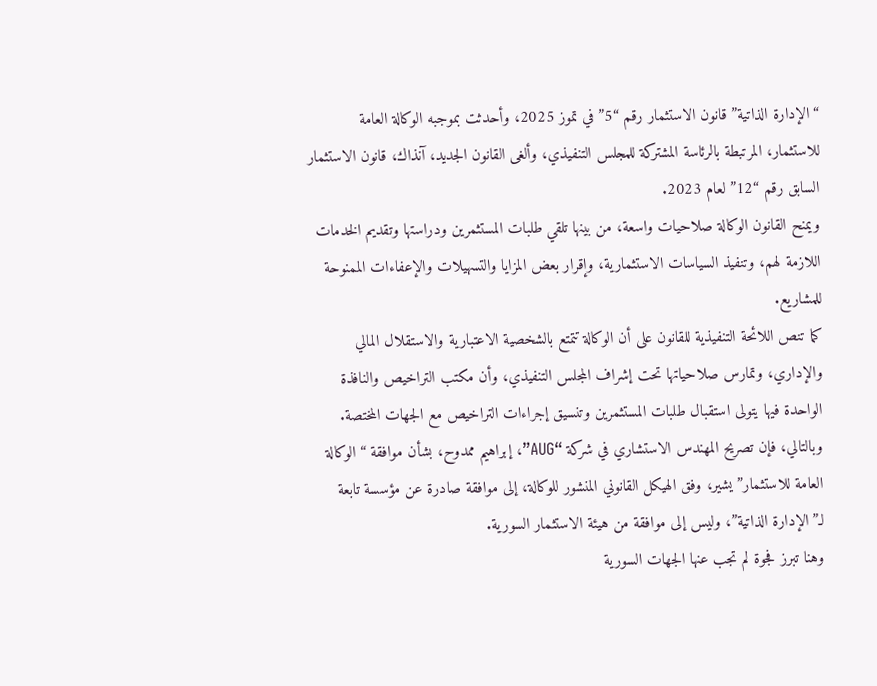“الإدارة الذاتية” قانون الاستثمار رقم “5” في تموز 2025، وأحدثت بموجبه الوكالة العامة للاستثمار، المرتبطة بالرئاسة المشتركة للمجلس التنفيذي، وألغى القانون الجديد، آنذاك، قانون الاستثمار السابق رقم “12” لعام 2023.
ويمنح القانون الوكالة صلاحيات واسعة، من بينها تلقي طلبات المستثمرين ودراستها وتقديم الخدمات اللازمة لهم، وتنفيذ السياسات الاستثمارية، وإقرار بعض المزايا والتسهيلات والإعفاءات الممنوحة للمشاريع.
كما تنص اللائحة التنفيذية للقانون على أن الوكالة تتمتع بالشخصية الاعتبارية والاستقلال المالي والإداري، وتمارس صلاحياتها تحت إشراف المجلس التنفيذي، وأن مكتب التراخيص والنافذة الواحدة فيها يتولى استقبال طلبات المستثمرين وتنسيق إجراءات التراخيص مع الجهات المختصة.
وبالتالي، فإن تصريح المهندس الاستشاري في شركة “AUG”، إبراهيم ممدوح، بشأن موافقة “الوكالة العامة للاستثمار” يشير، وفق الهيكل القانوني المنشور للوكالة، إلى موافقة صادرة عن مؤسسة تابعة لـ”الإدارة الذاتية”، وليس إلى موافقة من هيئة الاستثمار السورية.
وهنا تبرز فجوة لم تجب عنها الجهات السورية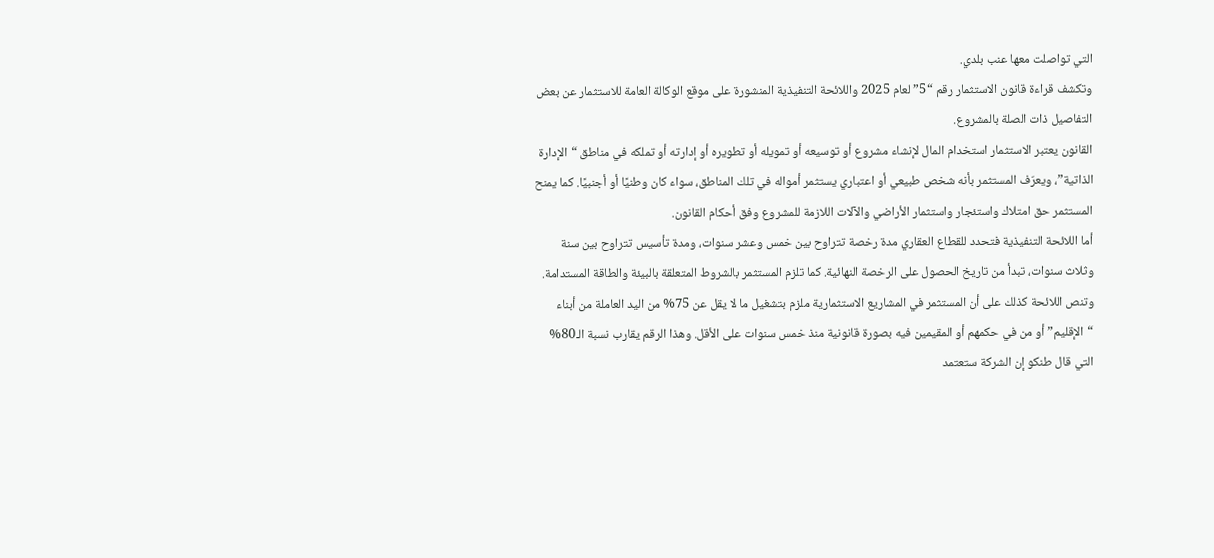التي تواصلت معها عنب بلدي.
وتكشف قراءة قانون الاستثمار رقم “5” لعام 2025 واللائحة التنفيذية المنشورة على موقع الوكالة العامة للاستثمار عن بعض التفاصيل ذات الصلة بالمشروع.
القانون يعتبر الاستثمار استخدام المال لإنشاء مشروع أو توسيعه أو تمويله أو تطويره أو إدارته أو تملكه في مناطق “الإدارة الذاتية”، ويعرّف المستثمر بأنه شخص طبيعي أو اعتباري يستثمر أمواله في تلك المناطق، سواء كان وطنيًا أو أجنبيًا. كما يمنح المستثمر حق امتلاك واستئجار واستثمار الأراضي والآلات اللازمة للمشروع وفق أحكام القانون.
أما اللائحة التنفيذية فتحدد للقطاع العقاري مدة رخصة تتراوح بين خمس وعشر سنوات، ومدة تأسيس تتراوح بين سنة وثلاث سنوات، تبدأ من تاريخ الحصول على الرخصة النهائية. كما تلزم المستثمر بالشروط المتعلقة بالبيئة والطاقة المستدامة.
وتنص اللائحة كذلك على أن المستثمر في المشاريع الاستثمارية ملزم بتشغيل ما لا يقل عن 75% من اليد العاملة من أبناء “الإقليم” أو من في حكمهم أو المقيمين فيه بصورة قانونية منذ خمس سنوات على الأقل. وهذا الرقم يقارب نسبة الـ80% التي قال طنكو إن الشركة ستعتمد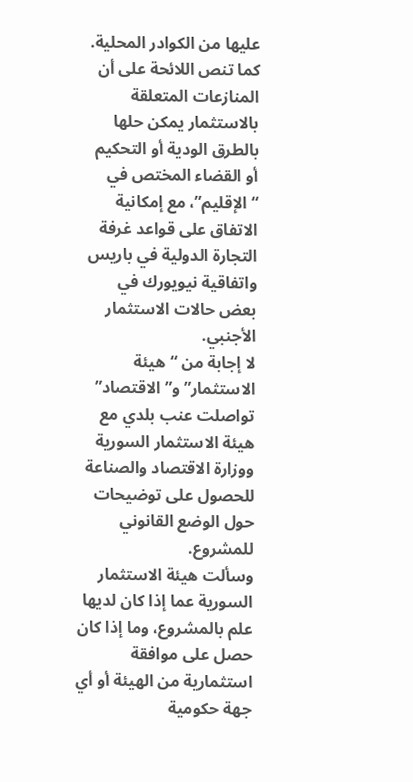عليها من الكوادر المحلية.
كما تنص اللائحة على أن المنازعات المتعلقة بالاستثمار يمكن حلها بالطرق الودية أو التحكيم أو القضاء المختص في “الإقليم”، مع إمكانية الاتفاق على قواعد غرفة التجارة الدولية في باريس واتفاقية نيويورك في بعض حالات الاستثمار الأجنبي.
لا إجابة من “هيئة الاستثمار” و”الاقتصاد”
تواصلت عنب بلدي مع هيئة الاستثمار السورية ووزارة الاقتصاد والصناعة للحصول على توضيحات حول الوضع القانوني للمشروع.
وسألت هيئة الاستثمار السورية عما إذا كان لديها علم بالمشروع، وما إذا كان حصل على موافقة استثمارية من الهيئة أو أي جهة حكومية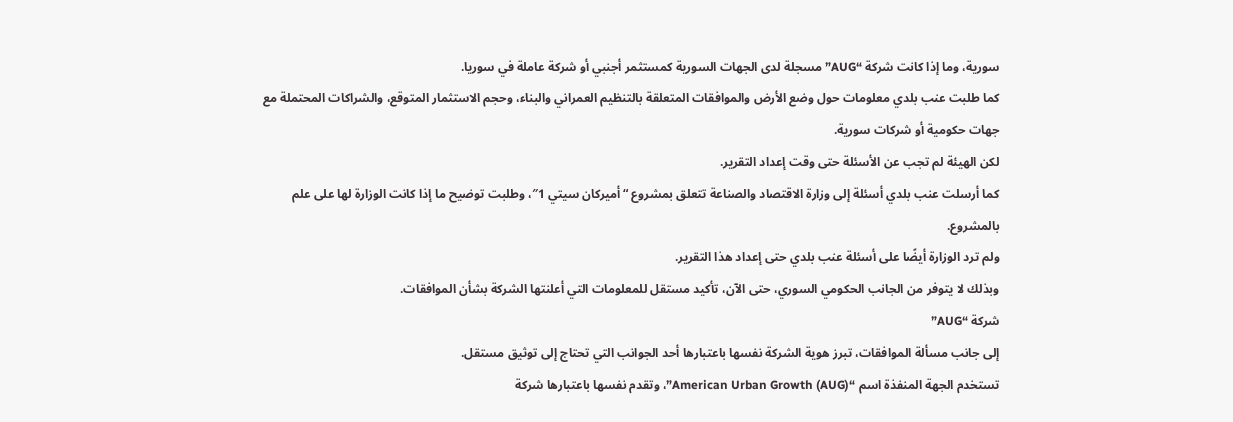سورية، وما إذا كانت شركة “AUG” مسجلة لدى الجهات السورية كمستثمر أجنبي أو شركة عاملة في سوريا.
كما طلبت عنب بلدي معلومات حول وضع الأرض والموافقات المتعلقة بالتنظيم العمراني والبناء، وحجم الاستثمار المتوقع، والشراكات المحتملة مع جهات حكومية أو شركات سورية.
لكن الهيئة لم تجب عن الأسئلة حتى وقت إعداد التقرير.
كما أرسلت عنب بلدي أسئلة إلى وزارة الاقتصاد والصناعة تتعلق بمشروع “أميركان سيتي 1″، وطلبت توضيح ما إذا كانت الوزارة لها على علم بالمشروع.
ولم ترد الوزارة أيضًا على أسئلة عنب بلدي حتى إعداد هذا التقرير.
وبذلك لا يتوفر من الجانب الحكومي السوري، حتى الآن، تأكيد مستقل للمعلومات التي أعلنتها الشركة بشأن الموافقات.
شركة “AUG”
إلى جانب مسألة الموافقات، تبرز هوية الشركة نفسها باعتبارها أحد الجوانب التي تحتاج إلى توثيق مستقل.
تستخدم الجهة المنفذة اسم “American Urban Growth (AUG)”، وتقدم نفسها باعتبارها شركة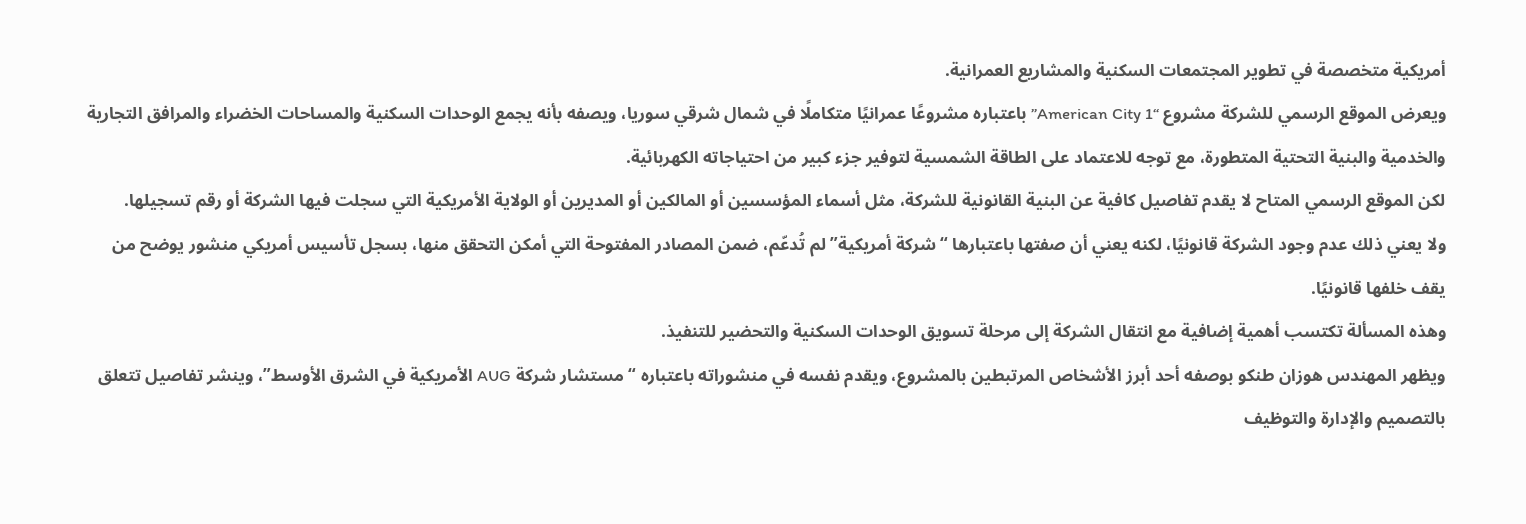أمريكية متخصصة في تطوير المجتمعات السكنية والمشاريع العمرانية.
ويعرض الموقع الرسمي للشركة مشروع “American City 1” باعتباره مشروعًا عمرانيًا متكاملًا في شمال شرقي سوريا، ويصفه بأنه يجمع الوحدات السكنية والمساحات الخضراء والمرافق التجارية والخدمية والبنية التحتية المتطورة، مع توجه للاعتماد على الطاقة الشمسية لتوفير جزء كبير من احتياجاته الكهربائية.
لكن الموقع الرسمي المتاح لا يقدم تفاصيل كافية عن البنية القانونية للشركة، مثل أسماء المؤسسين أو المالكين أو المديرين أو الولاية الأمريكية التي سجلت فيها الشركة أو رقم تسجيلها.
ولا يعني ذلك عدم وجود الشركة قانونيًا، لكنه يعني أن صفتها باعتبارها “شركة أمريكية” لم تُدعّم، ضمن المصادر المفتوحة التي أمكن التحقق منها، بسجل تأسيس أمريكي منشور يوضح من يقف خلفها قانونيًا.
وهذه المسألة تكتسب أهمية إضافية مع انتقال الشركة إلى مرحلة تسويق الوحدات السكنية والتحضير للتنفيذ.
ويظهر المهندس هوزان طنكو بوصفه أحد أبرز الأشخاص المرتبطين بالمشروع، ويقدم نفسه في منشوراته باعتباره “مستشار شركة AUG الأمريكية في الشرق الأوسط”، وينشر تفاصيل تتعلق بالتصميم والإدارة والتوظيف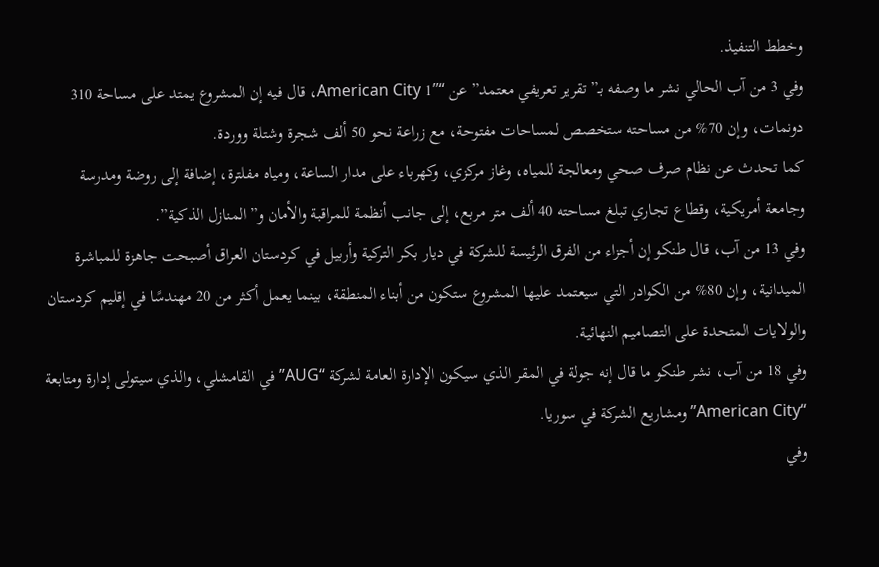وخطط التنفيذ.
وفي 3 من آب الحالي نشر ما وصفه بـ”تقرير تعريفي معتمد” عن “American City 1″، قال فيه إن المشروع يمتد على مساحة 310 دونمات، وإن 70% من مساحته ستخصص لمساحات مفتوحة، مع زراعة نحو 50 ألف شجرة وشتلة ووردة.
كما تحدث عن نظام صرف صحي ومعالجة للمياه، وغاز مركزي، وكهرباء على مدار الساعة، ومياه مفلترة، إضافة إلى روضة ومدرسة وجامعة أمريكية، وقطاع تجاري تبلغ مساحته 40 ألف متر مربع، إلى جانب أنظمة للمراقبة والأمان و”المنازل الذكية”.
وفي 13 من آب، قال طنكو إن أجزاء من الفرق الرئيسة للشركة في ديار بكر التركية وأربيل في كردستان العراق أصبحت جاهزة للمباشرة الميدانية، وإن 80% من الكوادر التي سيعتمد عليها المشروع ستكون من أبناء المنطقة، بينما يعمل أكثر من 20 مهندسًا في إقليم كردستان والولايات المتحدة على التصاميم النهائية.
وفي 18 من آب، نشر طنكو ما قال إنه جولة في المقر الذي سيكون الإدارة العامة لشركة “AUG” في القامشلي، والذي سيتولى إدارة ومتابعة “American City” ومشاريع الشركة في سوريا.
وفي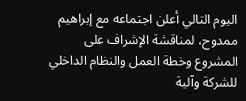اليوم التالي أعلن اجتماعه مع إبراهيم ممدوح، لمناقشة الإشراف على المشروع وخطة العمل والنظام الداخلي للشركة وآلية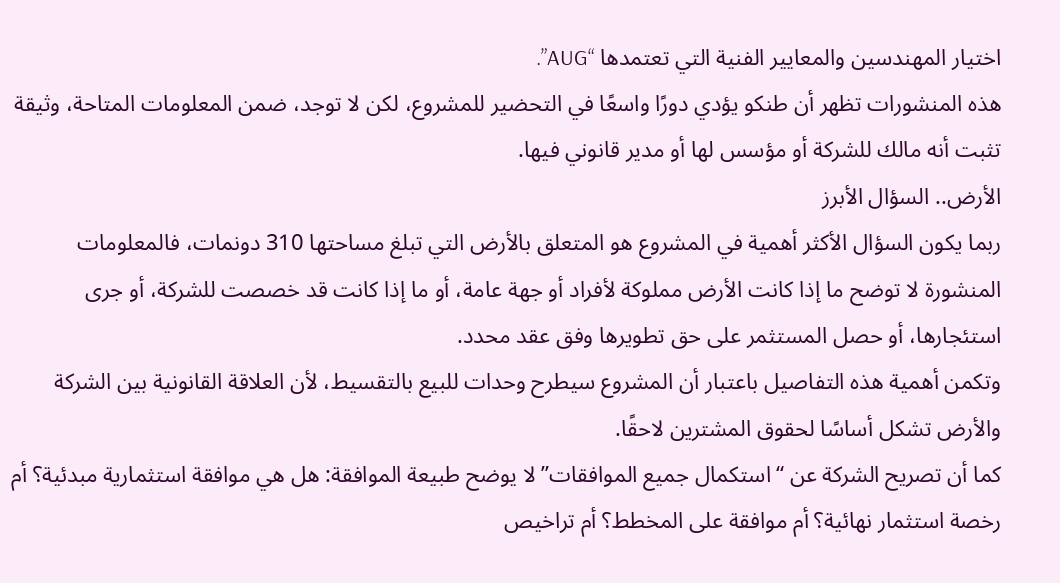اختيار المهندسين والمعايير الفنية التي تعتمدها “AUG”.
هذه المنشورات تظهر أن طنكو يؤدي دورًا واسعًا في التحضير للمشروع، لكن لا توجد، ضمن المعلومات المتاحة، وثيقة تثبت أنه مالك للشركة أو مؤسس لها أو مدير قانوني فيها.
الأرض.. السؤال الأبرز
ربما يكون السؤال الأكثر أهمية في المشروع هو المتعلق بالأرض التي تبلغ مساحتها 310 دونمات، فالمعلومات المنشورة لا توضح ما إذا كانت الأرض مملوكة لأفراد أو جهة عامة، أو ما إذا كانت قد خصصت للشركة، أو جرى استئجارها، أو حصل المستثمر على حق تطويرها وفق عقد محدد.
وتكمن أهمية هذه التفاصيل باعتبار أن المشروع سيطرح وحدات للبيع بالتقسيط، لأن العلاقة القانونية بين الشركة والأرض تشكل أساسًا لحقوق المشترين لاحقًا.
كما أن تصريح الشركة عن “استكمال جميع الموافقات” لا يوضح طبيعة الموافقة: هل هي موافقة استثمارية مبدئية؟ أم رخصة استثمار نهائية؟ أم موافقة على المخطط؟ أم تراخيص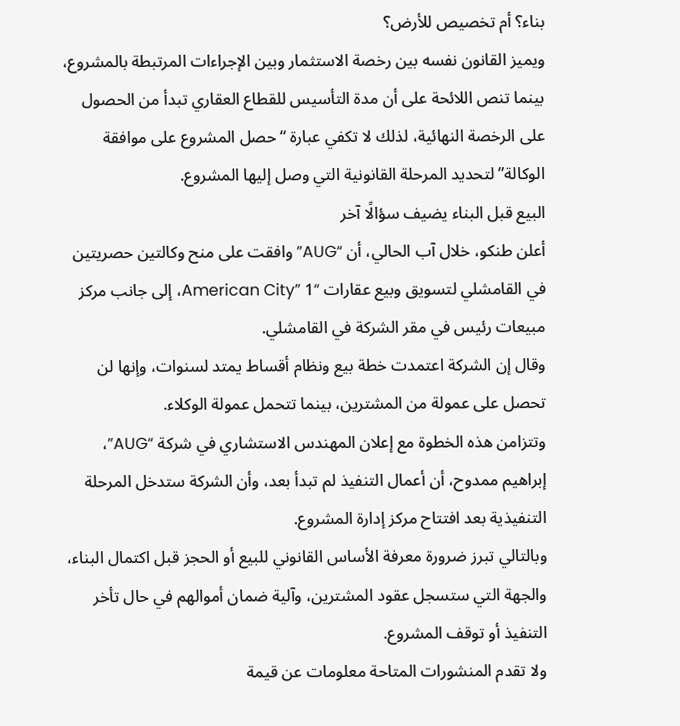بناء؟ أم تخصيص للأرض؟
ويميز القانون نفسه بين رخصة الاستثمار وبين الإجراءات المرتبطة بالمشروع، بينما تنص اللائحة على أن مدة التأسيس للقطاع العقاري تبدأ من الحصول على الرخصة النهائية، لذلك لا تكفي عبارة “حصل المشروع على موافقة الوكالة” لتحديد المرحلة القانونية التي وصل إليها المشروع.
البيع قبل البناء يضيف سؤالًا آخر
أعلن طنكو، خلال آب الحالي، أن “AUG” وافقت على منح وكالتين حصريتين في القامشلي لتسويق وبيع عقارات “American City” 1، إلى جانب مركز مبيعات رئيس في مقر الشركة في القامشلي.
وقال إن الشركة اعتمدت خطة بيع ونظام أقساط يمتد لسنوات، وإنها لن تحصل على عمولة من المشترين، بينما تتحمل عمولة الوكلاء.
وتتزامن هذه الخطوة مع إعلان المهندس الاستشاري في شركة “AUG”، إبراهيم ممدوح، أن أعمال التنفيذ لم تبدأ بعد، وأن الشركة ستدخل المرحلة التنفيذية بعد افتتاح مركز إدارة المشروع.
وبالتالي تبرز ضرورة معرفة الأساس القانوني للبيع أو الحجز قبل اكتمال البناء، والجهة التي ستسجل عقود المشترين، وآلية ضمان أموالهم في حال تأخر التنفيذ أو توقف المشروع.
ولا تقدم المنشورات المتاحة معلومات عن قيمة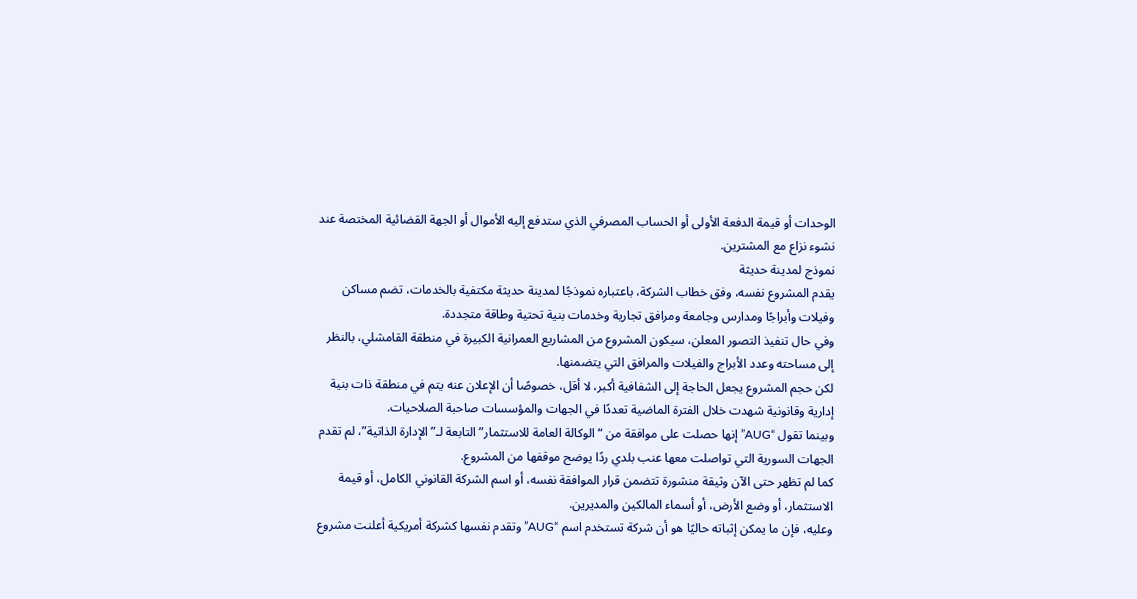الوحدات أو قيمة الدفعة الأولى أو الحساب المصرفي الذي ستدفع إليه الأموال أو الجهة القضائية المختصة عند نشوء نزاع مع المشترين.
نموذج لمدينة حديثة
يقدم المشروع نفسه، وفق خطاب الشركة، باعتباره نموذجًا لمدينة حديثة مكتفية بالخدمات، تضم مساكن وفيلات وأبراجًا ومدارس وجامعة ومرافق تجارية وخدمات بنية تحتية وطاقة متجددة.
وفي حال تنفيذ التصور المعلن، سيكون المشروع من المشاريع العمرانية الكبيرة في منطقة القامشلي، بالنظر إلى مساحته وعدد الأبراج والفيلات والمرافق التي يتضمنها.
لكن حجم المشروع يجعل الحاجة إلى الشفافية أكبر، لا أقل، خصوصًا أن الإعلان عنه يتم في منطقة ذات بنية إدارية وقانونية شهدت خلال الفترة الماضية تعددًا في الجهات والمؤسسات صاحبة الصلاحيات.
وبينما تقول “AUG” إنها حصلت على موافقة من “الوكالة العامة للاستثمار” التابعة لـ”الإدارة الذاتية”، لم تقدم الجهات السورية التي تواصلت معها عنب بلدي ردًا يوضح موقفها من المشروع.
كما لم تظهر حتى الآن وثيقة منشورة تتضمن قرار الموافقة نفسه، أو اسم الشركة القانوني الكامل، أو قيمة الاستثمار، أو وضع الأرض، أو أسماء المالكين والمديرين.
وعليه، فإن ما يمكن إثباته حاليًا هو أن شركة تستخدم اسم “AUG” وتقدم نفسها كشركة أمريكية أعلنت مشروع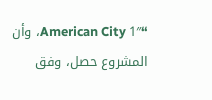“American City 1″، وأن المشروع حصل، وفق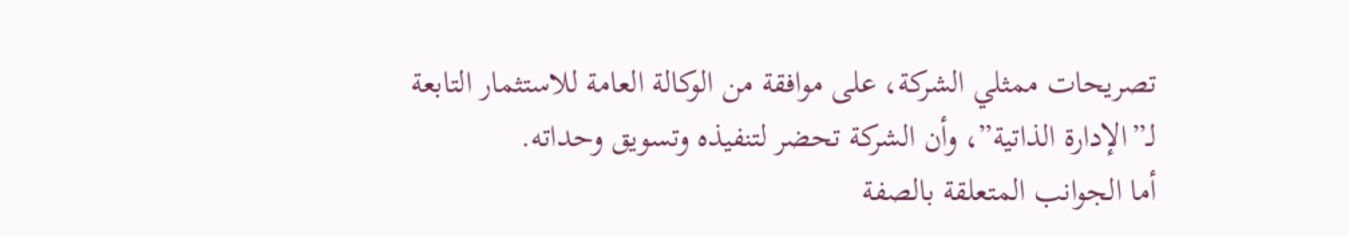تصريحات ممثلي الشركة، على موافقة من الوكالة العامة للاستثمار التابعة لـ”الإدارة الذاتية”، وأن الشركة تحضر لتنفيذه وتسويق وحداته.
أما الجوانب المتعلقة بالصفة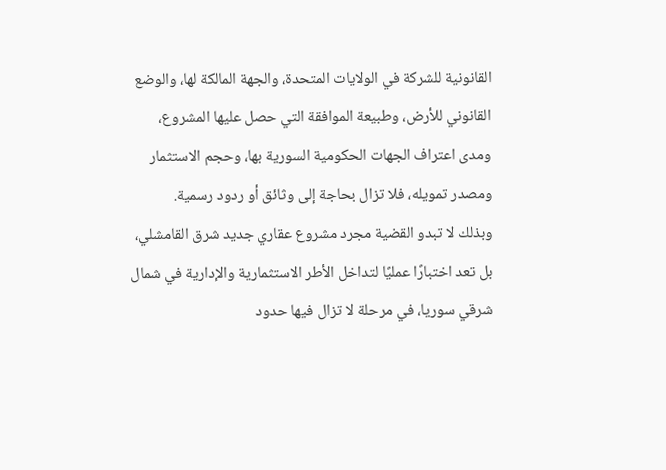القانونية للشركة في الولايات المتحدة، والجهة المالكة لها، والوضع القانوني للأرض، وطبيعة الموافقة التي حصل عليها المشروع، ومدى اعتراف الجهات الحكومية السورية بها، وحجم الاستثمار ومصدر تمويله، فلا تزال بحاجة إلى وثائق أو ردود رسمية.
وبذلك لا تبدو القضية مجرد مشروع عقاري جديد شرق القامشلي، بل تعد اختبارًا عمليًا لتداخل الأطر الاستثمارية والإدارية في شمال شرقي سوريا، في مرحلة لا تزال فيها حدود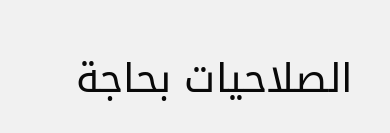الصلاحيات بحاجة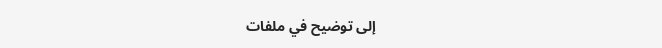إلى توضيح في ملفات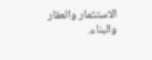الاستثمار والعقار والبناء.